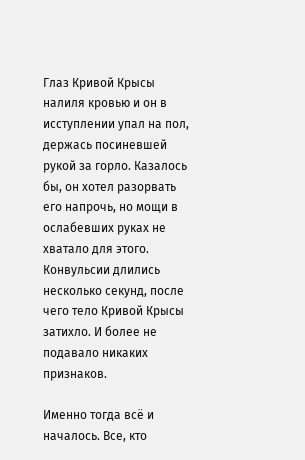Глаз Кривой Крысы налиля кровью и он в исступлении упал на пол, держась посиневшей рукой за горло. Казалось бы, он хотел разорвать его напрочь, но мощи в ослабевших руках не хватало для этого. Конвульсии длились несколько секунд, после чего тело Кривой Крысы затихло. И более не подавало никаких признаков.

Именно тогда всё и началось. Все, кто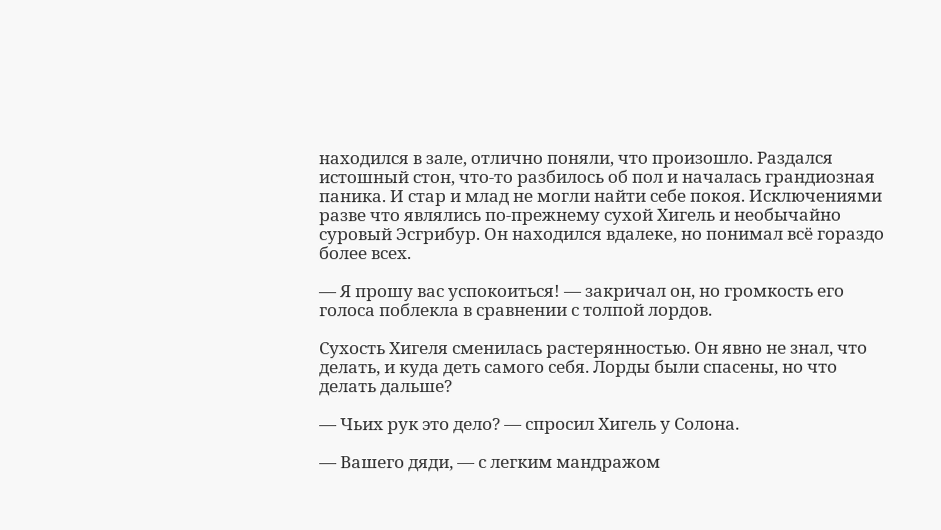находился в зале, отлично поняли, что произошло. Раздался истошный стон, что-то разбилось об пол и началась грандиозная паника. И стар и млад не могли найти себе покоя. Исключениями разве что являлись по-прежнему сухой Хигель и необычайно суровый Эсгрибур. Он находился вдалеке, но понимал всё гораздо более всех.

— Я прошу вас успокоиться! — закричал он, но громкость его голоса поблекла в сравнении с толпой лордов.

Сухость Хигеля сменилась растерянностью. Он явно не знал, что делать, и куда деть самого себя. Лорды были спасены, но что делать дальше?

— Чьих рук это дело? — спросил Хигель у Солона.

— Вашего дяди, — с легким мандражом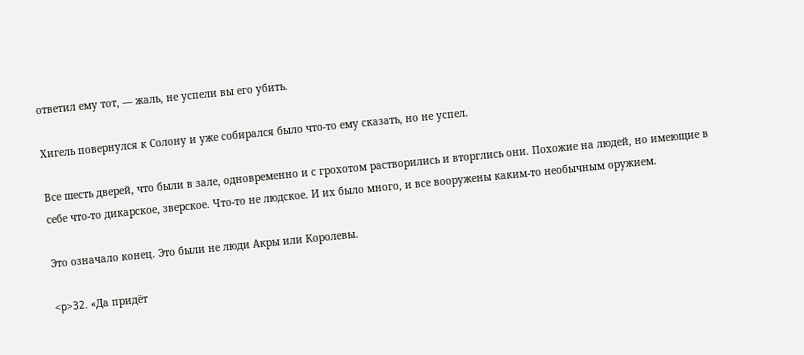ответил ему тот, — жаль, не успели вы его убить.

Хигель повернулся к Солону и уже собирался было что-то ему сказать, но не успел.

Все шесть дверей, что были в зале, одновременно и с грохотом растворились и вторглись они. Похожие на людей, но имеющие в себе что-то дикарское, зверское. Что-то не людское. И их было много, и все вооружены каким-то необычным оружием.

Это означало конец. Это были не люди Акры или Королевы.

<p>32. «Да придёт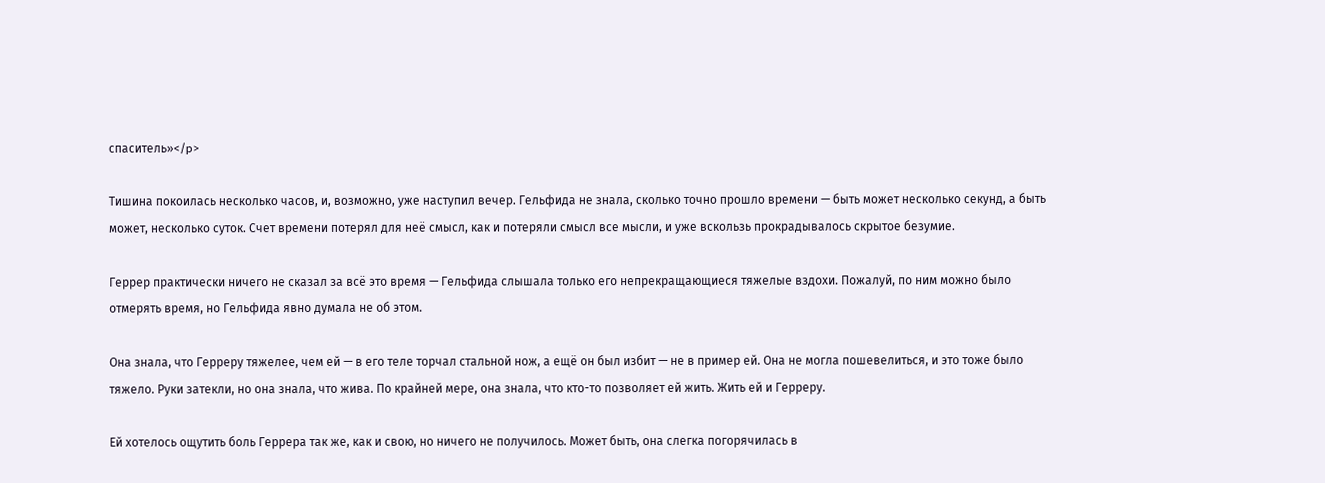спаситель»</p>

Тишина покоилась несколько часов, и, возможно, уже наступил вечер. Гельфида не знала, сколько точно прошло времени — быть может несколько секунд, а быть может, несколько суток. Счет времени потерял для неё смысл, как и потеряли смысл все мысли, и уже вскользь прокрадывалось скрытое безумие.

Геррер практически ничего не сказал за всё это время — Гельфида слышала только его непрекращающиеся тяжелые вздохи. Пожалуй, по ним можно было отмерять время, но Гельфида явно думала не об этом.

Она знала, что Герреру тяжелее, чем ей — в его теле торчал стальной нож, а ещё он был избит — не в пример ей. Она не могла пошевелиться, и это тоже было тяжело. Руки затекли, но она знала, что жива. По крайней мере, она знала, что кто-то позволяет ей жить. Жить ей и Герреру.

Ей хотелось ощутить боль Геррера так же, как и свою, но ничего не получилось. Может быть, она слегка погорячилась в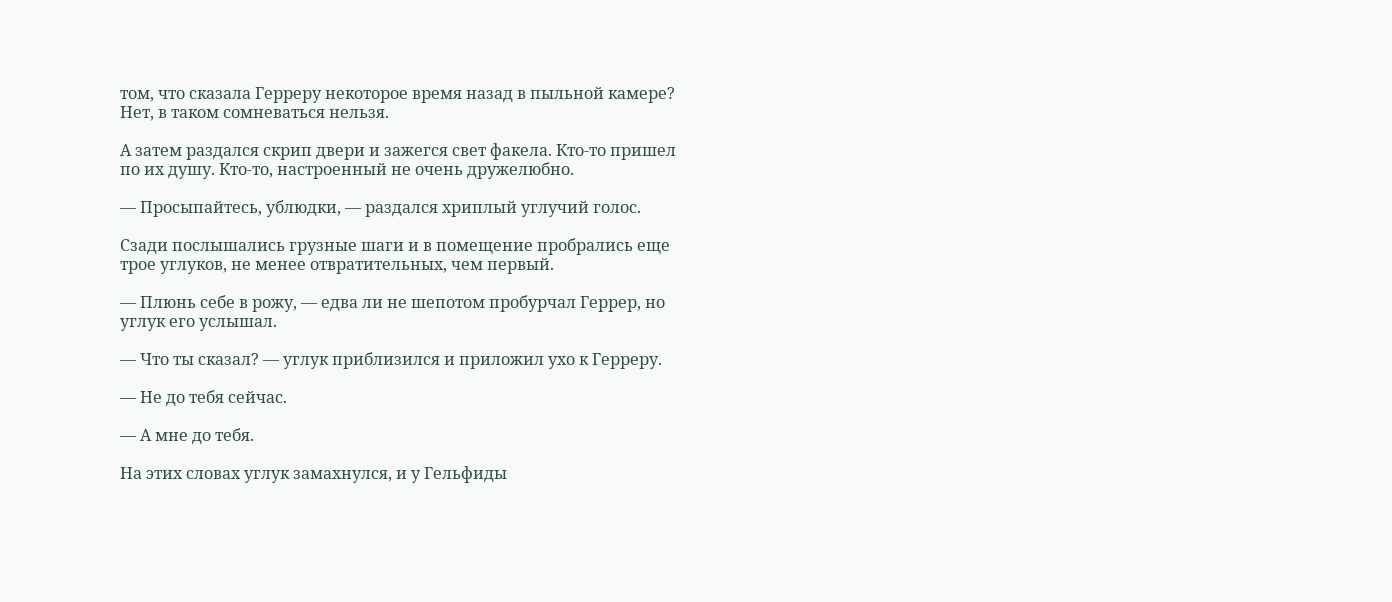том, что сказала Герреру некоторое время назад в пыльной камере? Нет, в таком сомневаться нельзя.

А затем раздался скрип двери и зажегся свет факела. Кто-то пришел по их душу. Кто-то, настроенный не очень дружелюбно.

— Просыпайтесь, ублюдки, — раздался хриплый углучий голос.

Сзади послышались грузные шаги и в помещение пробрались еще трое углуков, не менее отвратительных, чем первый.

— Плюнь себе в рожу, — едва ли не шепотом пробурчал Геррер, но углук его услышал.

— Что ты сказал? — углук приблизился и приложил ухо к Герреру.

— Не до тебя сейчас.

— А мне до тебя.

На этих словах углук замахнулся, и у Гельфиды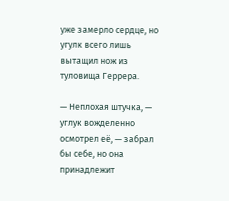уже замерло сердце, но угулк всего лишь вытащил нож из туловища Геррера.

— Неплохая штучка, — углук вожделенно осмотрел её, — забрал бы себе, но она принадлежит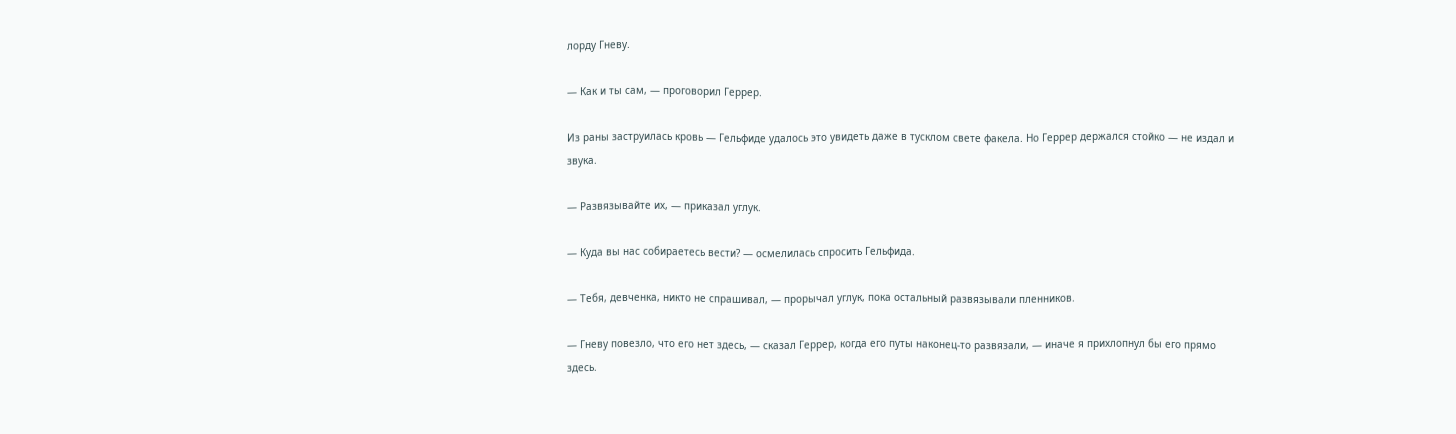лорду Гневу.

— Как и ты сам, — проговорил Геррер.

Из раны заструилась кровь — Гельфиде удалось это увидеть даже в тусклом свете факела. Но Геррер держался стойко — не издал и звука.

— Развязывайте их, — приказал углук.

— Куда вы нас собираетесь вести? — осмелилась спросить Гельфида.

— Тебя, девченка, никто не спрашивал, — прорычал углук, пока остальный развязывали пленников.

— Гневу повезло, что его нет здесь, — сказал Геррер, когда его путы наконец-то развязали, — иначе я прихлопнул бы его прямо здесь.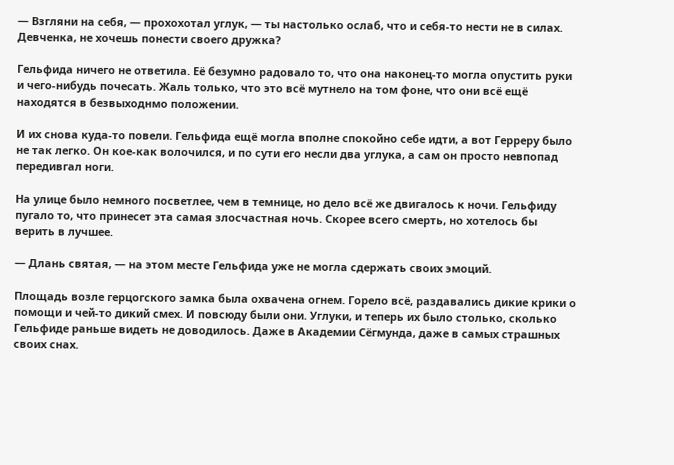— Взгляни на себя, — прохохотал углук, — ты настолько ослаб, что и себя-то нести не в силах. Девченка, не хочешь понести своего дружка?

Гельфида ничего не ответила. Её безумно радовало то, что она наконец-то могла опустить руки и чего-нибудь почесать. Жаль только, что это всё мутнело на том фоне, что они всё ещё находятся в безвыходнмо положении.

И их снова куда-то повели. Гельфида ещё могла вполне спокойно себе идти, а вот Герреру было не так легко. Он кое-как волочился, и по сути его несли два углука, а сам он просто невпопад передивгал ноги.

На улице было немного посветлее, чем в темнице, но дело всё же двигалось к ночи. Гельфиду пугало то, что принесет эта самая злосчастная ночь. Скорее всего смерть, но хотелось бы верить в лучшее.

— Длань святая, — на этом месте Гельфида уже не могла сдержать своих эмоций.

Площадь возле герцогского замка была охвачена огнем. Горело всё, раздавались дикие крики о помощи и чей-то дикий смех. И повсюду были они. Углуки, и теперь их было столько, сколько Гельфиде раньше видеть не доводилось. Даже в Академии Сёгмунда, даже в самых страшных своих снах.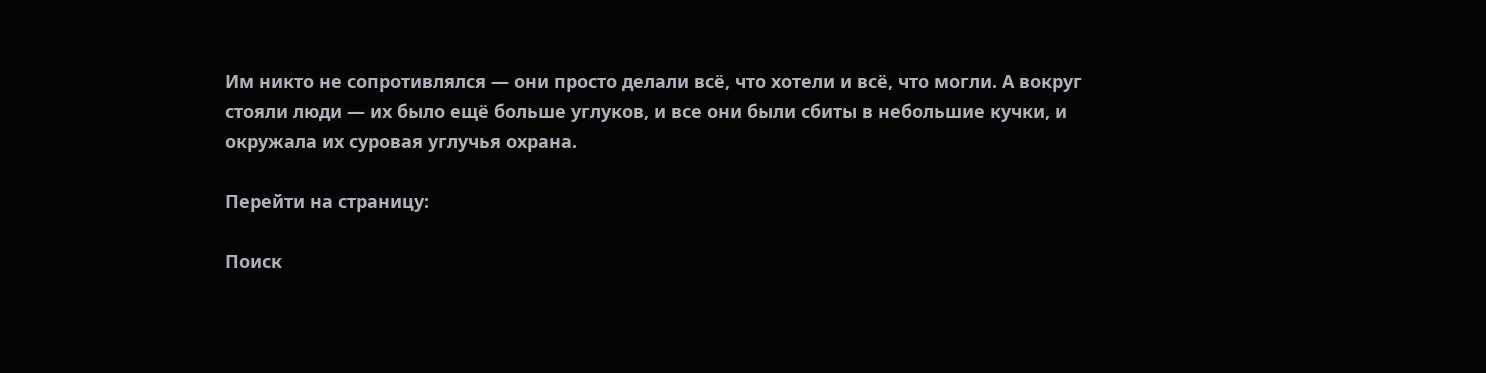Им никто не сопротивлялся — они просто делали всё, что хотели и всё, что могли. А вокруг стояли люди — их было ещё больше углуков, и все они были сбиты в небольшие кучки, и окружала их суровая углучья охрана.

Перейти на страницу:

Поиск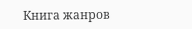Книга жанров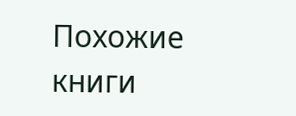Похожие книги